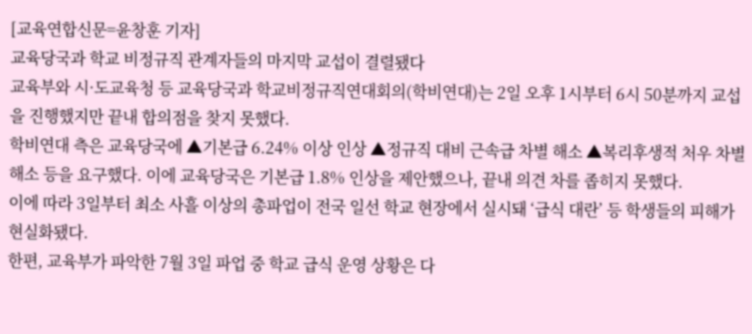[교육연합신문=윤창훈 기자]
교육당국과 학교 비정규직 관계자들의 마지막 교섭이 결렬됐다
교육부와 시·도교육청 등 교육당국과 학교비정규직연대회의(학비연대)는 2일 오후 1시부터 6시 50분까지 교섭을 진행했지만 끝내 합의점을 찾지 못했다.
학비연대 측은 교육당국에 ▲기본급 6.24% 이상 인상 ▲정규직 대비 근속급 차별 해소 ▲복리후생적 처우 차별해소 등을 요구했다. 이에 교육당국은 기본급 1.8% 인상을 제안했으나, 끝내 의견 차를 좁히지 못했다.
이에 따라 3일부터 최소 사흘 이상의 총파업이 전국 일선 학교 현장에서 실시돼 ‘급식 대란’ 등 학생들의 피해가 현실화됐다.
한편, 교육부가 파악한 7월 3일 파업 중 학교 급식 운영 상황은 다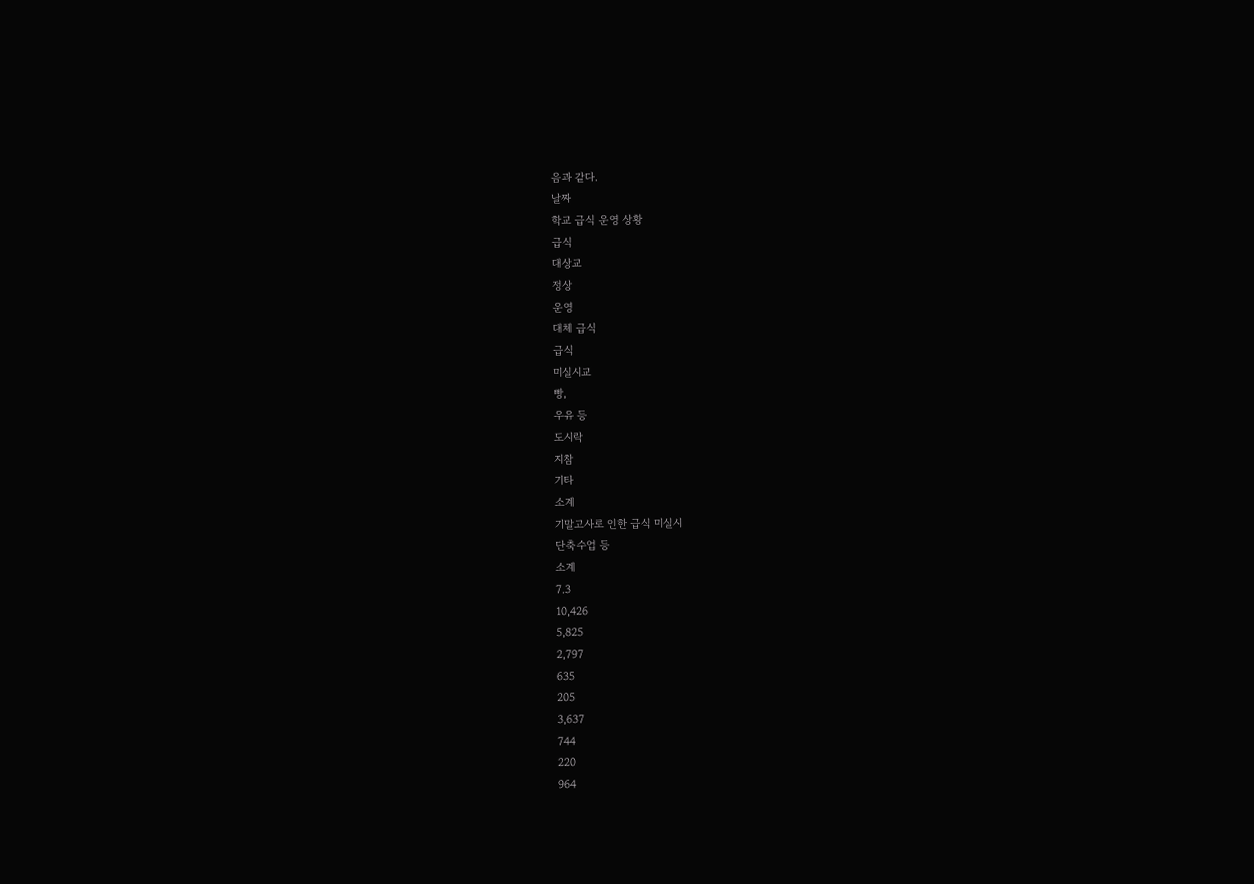음과 같다.
날짜
학교 급식 운영 상황
급식
대상교
정상
운영
대체 급식
급식
미실시교
빵,
우유 등
도시락
지참
기타
소계
기말고사로 인한 급식 미실시
단축수업 등
소계
7.3
10,426
5,825
2,797
635
205
3,637
744
220
964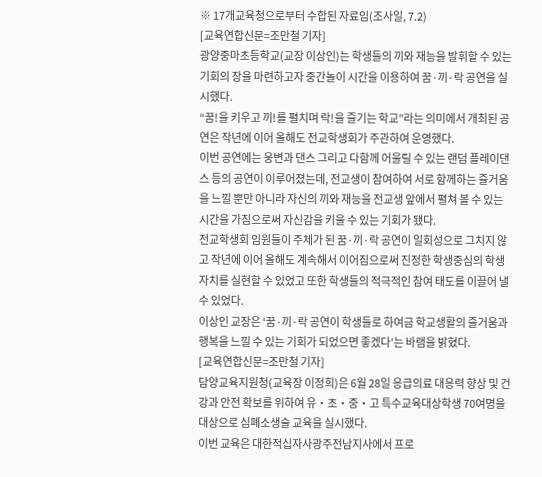※ 17개교육청으로부터 수합된 자료임(조사일, 7.2)
[교육연합신문=조만철 기자]
광양중마초등학교(교장 이상인)는 학생들의 끼와 재능을 발휘할 수 있는 기회의 장을 마련하고자 중간놀이 시간을 이용하여 꿈·끼·락 공연을 실시했다.
“꿈!을 키우고 끼!를 펼치며 락!을 즐기는 학교”라는 의미에서 개최된 공연은 작년에 이어 올해도 전교학생회가 주관하여 운영했다.
이번 공연에는 웅변과 댄스 그리고 다함께 어울릴 수 있는 랜덤 플레이댄스 등의 공연이 이루어졌는데, 전교생이 참여하여 서로 함께하는 즐거움을 느낄 뿐만 아니라 자신의 끼와 재능을 전교생 앞에서 펼쳐 볼 수 있는 시간을 가짐으로써 자신감을 키울 수 있는 기회가 됐다.
전교학생회 임원들이 주체가 된 꿈·끼·락 공연이 일회성으로 그치지 않고 작년에 이어 올해도 계속해서 이어짐으로써 진정한 학생중심의 학생자치를 실현할 수 있었고 또한 학생들의 적극적인 참여 태도를 이끌어 낼 수 있었다.
이상인 교장은 ‘꿈·끼·락 공연이 학생들로 하여금 학교생활의 즐거움과 행복을 느낄 수 있는 기회가 되었으면 좋겠다’는 바램을 밝혔다.
[교육연합신문=조만철 기자]
담양교육지원청(교육장 이정희)은 6월 28일 응급의료 대응력 향상 및 건강과 안전 확보를 위하여 유・초・중・고 특수교육대상학생 70여명을 대상으로 심폐소생술 교육을 실시했다.
이번 교육은 대한적십자사광주전남지사에서 프로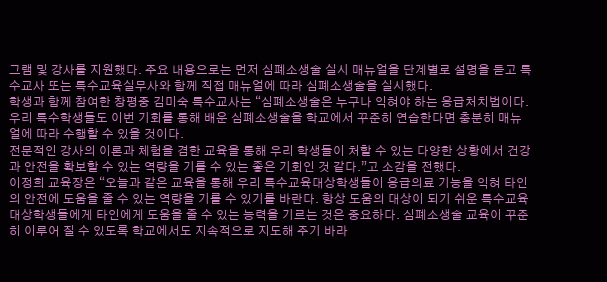그램 및 강사를 지원했다. 주요 내용으로는 먼저 심폐소생술 실시 매뉴얼을 단계별로 설명을 듣고 특수교사 또는 특수교육실무사와 함께 직접 매뉴얼에 따라 심폐소생술을 실시했다.
학생과 함께 참여한 창평중 김미숙 특수교사는 “심폐소생술은 누구나 익혀야 하는 응급처치법이다. 우리 특수학생들도 이번 기회를 통해 배운 심폐소생술을 학교에서 꾸준히 연습한다면 충분히 매뉴얼에 따라 수행할 수 있을 것이다.
전문적인 강사의 이론과 체험을 겸한 교육을 통해 우리 학생들이 처할 수 있는 다양한 상황에서 건강과 안전을 확보할 수 있는 역량을 기를 수 있는 좋은 기회인 것 같다.”고 소감을 전했다.
이정희 교육장은 “오늘과 같은 교육을 통해 우리 특수교육대상학생들이 응급의료 기능을 익혀 타인의 안전에 도움을 줄 수 있는 역량을 기를 수 있기를 바란다. 항상 도움의 대상이 되기 쉬운 특수교육대상학생들에게 타인에게 도움을 줄 수 있는 능력을 기르는 것은 중요하다. 심폐소생술 교육이 꾸준히 이루어 질 수 있도록 학교에서도 지속적으로 지도해 주기 바라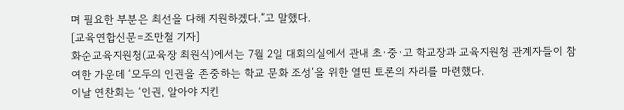며 필요한 부분은 최선을 다해 지원하겠다.”고 말했다.
[교육연합신문=조만철 기자]
화순교육지원청(교육장 최원식)에서는 7월 2일 대회의실에서 관내 초·중·고 학교장과 교육지원청 관계자들이 참여한 가운데 ‘모두의 인권을 존중하는 학교 문화 조성’을 위한 열띤 토론의 자리를 마련했다.
이날 연찬회는 ‘인권, 알아야 지킨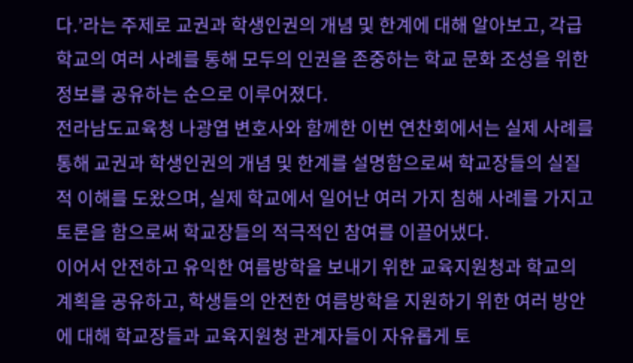다.’라는 주제로 교권과 학생인권의 개념 및 한계에 대해 알아보고, 각급 학교의 여러 사례를 통해 모두의 인권을 존중하는 학교 문화 조성을 위한 정보를 공유하는 순으로 이루어졌다.
전라남도교육청 나광엽 변호사와 함께한 이번 연찬회에서는 실제 사례를 통해 교권과 학생인권의 개념 및 한계를 설명함으로써 학교장들의 실질적 이해를 도왔으며, 실제 학교에서 일어난 여러 가지 침해 사례를 가지고 토론을 함으로써 학교장들의 적극적인 참여를 이끌어냈다.
이어서 안전하고 유익한 여름방학을 보내기 위한 교육지원청과 학교의 계획을 공유하고, 학생들의 안전한 여름방학을 지원하기 위한 여러 방안에 대해 학교장들과 교육지원청 관계자들이 자유롭게 토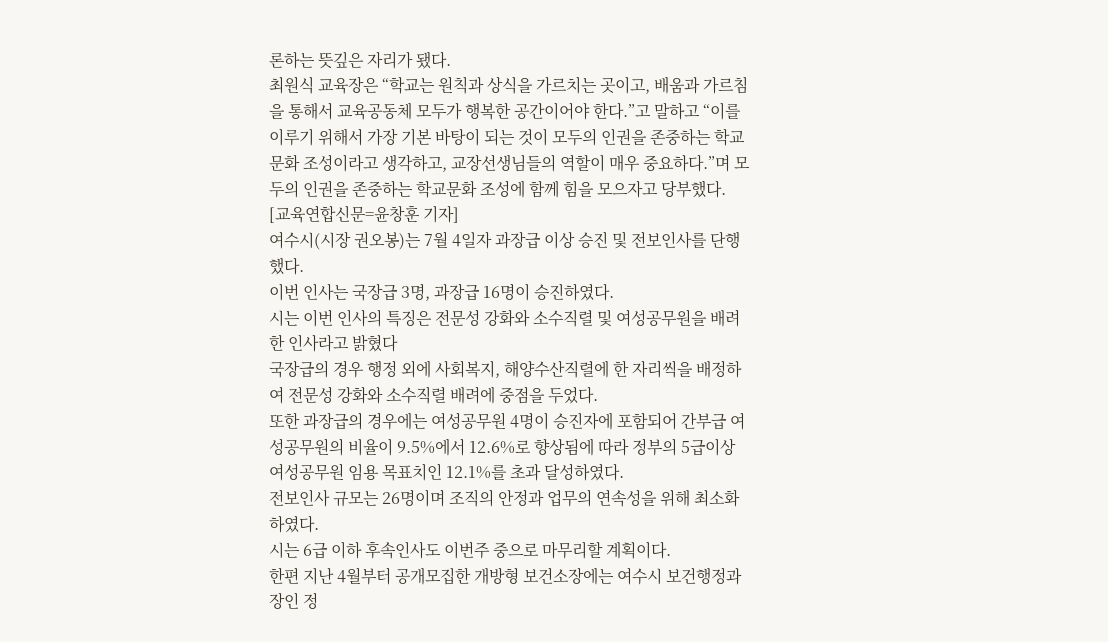론하는 뜻깊은 자리가 됐다.
최원식 교육장은 “학교는 원칙과 상식을 가르치는 곳이고, 배움과 가르침을 통해서 교육공동체 모두가 행복한 공간이어야 한다.”고 말하고 “이를 이루기 위해서 가장 기본 바탕이 되는 것이 모두의 인권을 존중하는 학교문화 조성이라고 생각하고, 교장선생님들의 역할이 매우 중요하다.”며 모두의 인권을 존중하는 학교문화 조성에 함께 힘을 모으자고 당부했다.
[교육연합신문=윤창훈 기자]
여수시(시장 권오봉)는 7월 4일자 과장급 이상 승진 및 전보인사를 단행했다.
이번 인사는 국장급 3명, 과장급 16명이 승진하였다.
시는 이번 인사의 특징은 전문성 강화와 소수직렬 및 여성공무원을 배려한 인사라고 밝혔다
국장급의 경우 행정 외에 사회복지, 해양수산직렬에 한 자리씩을 배정하여 전문성 강화와 소수직렬 배려에 중점을 두었다.
또한 과장급의 경우에는 여성공무원 4명이 승진자에 포함되어 간부급 여성공무원의 비율이 9.5%에서 12.6%로 향상됨에 따라 정부의 5급이상 여성공무원 임용 목표치인 12.1%를 초과 달성하였다.
전보인사 규모는 26명이며 조직의 안정과 업무의 연속성을 위해 최소화하였다.
시는 6급 이하 후속인사도 이번주 중으로 마무리할 계획이다.
한편 지난 4월부터 공개모집한 개방형 보건소장에는 여수시 보건행정과장인 정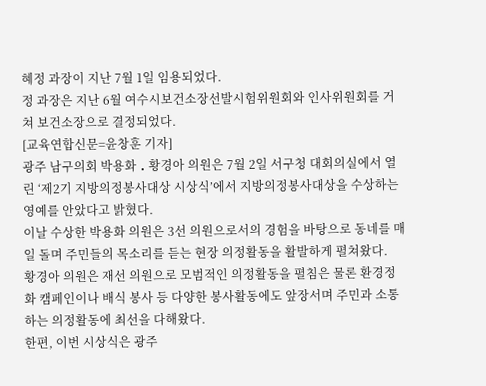혜정 과장이 지난 7월 1일 임용되었다.
정 과장은 지난 6월 여수시보건소장선발시험위원회와 인사위원회를 거쳐 보건소장으로 결정되었다.
[교육연합신문=윤창훈 기자]
광주 남구의회 박용화 ․ 황경아 의원은 7월 2일 서구청 대회의실에서 열린 ‘제2기 지방의정봉사대상 시상식’에서 지방의정봉사대상을 수상하는 영예를 안았다고 밝혔다.
이날 수상한 박용화 의원은 3선 의원으로서의 경험을 바탕으로 동네를 매일 돌며 주민들의 목소리를 듣는 현장 의정활동을 활발하게 펼쳐왔다.
황경아 의원은 재선 의원으로 모범적인 의정활동을 펼침은 물론 환경정화 캠페인이나 배식 봉사 등 다양한 봉사활동에도 앞장서며 주민과 소통하는 의정활동에 최선을 다해왔다.
한편, 이번 시상식은 광주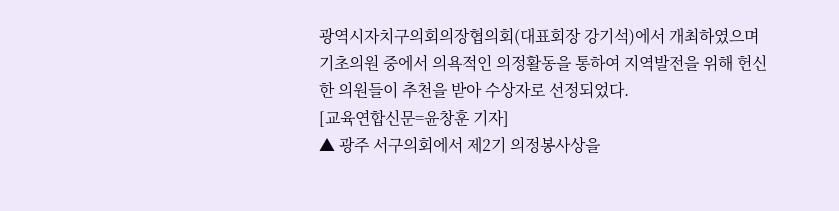광역시자치구의회의장협의회(대표회장 강기석)에서 개최하였으며 기초의원 중에서 의욕적인 의정활동을 통하여 지역발전을 위해 헌신한 의원들이 추천을 받아 수상자로 선정되었다.
[교육연합신문=윤창훈 기자]
▲ 광주 서구의회에서 제2기 의정봉사상을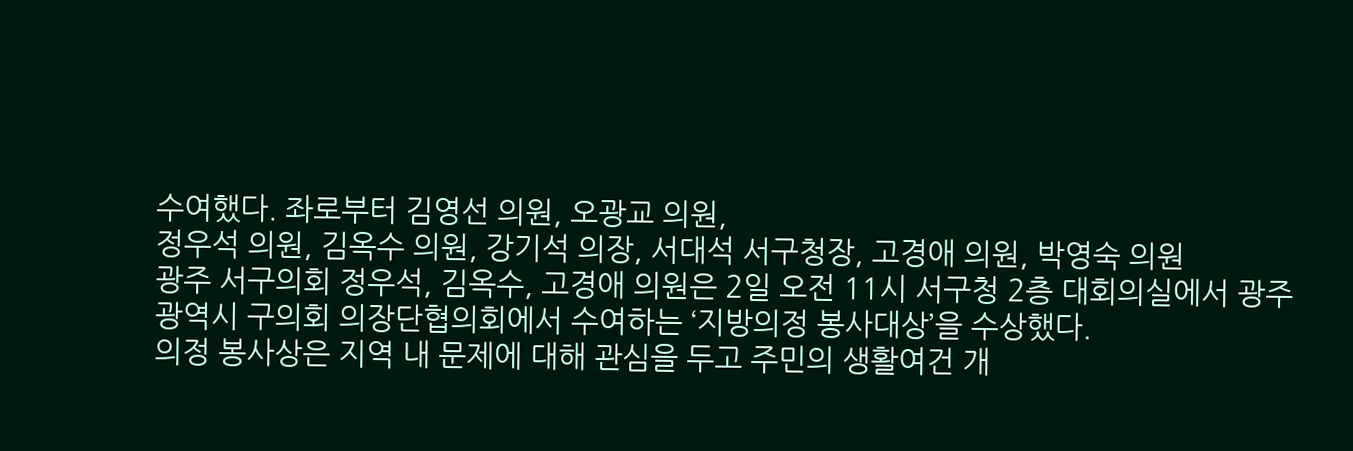수여했다. 좌로부터 김영선 의원, 오광교 의원,
정우석 의원, 김옥수 의원, 강기석 의장, 서대석 서구청장, 고경애 의원, 박영숙 의원
광주 서구의회 정우석, 김옥수, 고경애 의원은 2일 오전 11시 서구청 2층 대회의실에서 광주광역시 구의회 의장단협의회에서 수여하는 ‘지방의정 봉사대상’을 수상했다.
의정 봉사상은 지역 내 문제에 대해 관심을 두고 주민의 생활여건 개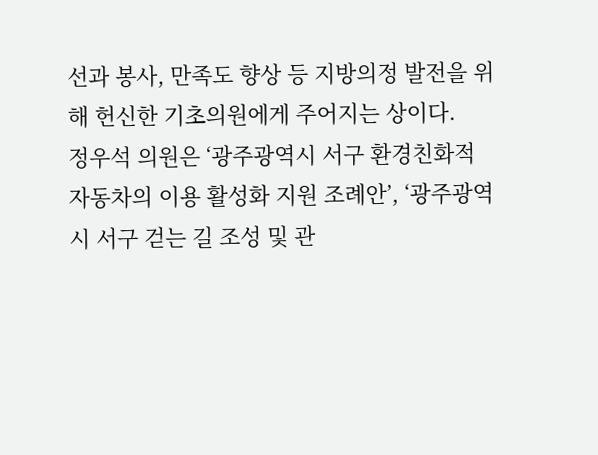선과 봉사, 만족도 향상 등 지방의정 발전을 위해 헌신한 기초의원에게 주어지는 상이다.
정우석 의원은 ‘광주광역시 서구 환경친화적 자동차의 이용 활성화 지원 조례안’, ‘광주광역시 서구 걷는 길 조성 및 관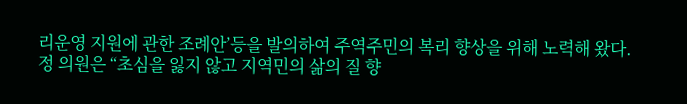리운영 지원에 관한 조례안’등을 발의하여 주역주민의 복리 향상을 위해 노력해 왔다.
정 의원은 “초심을 잃지 않고 지역민의 삶의 질 향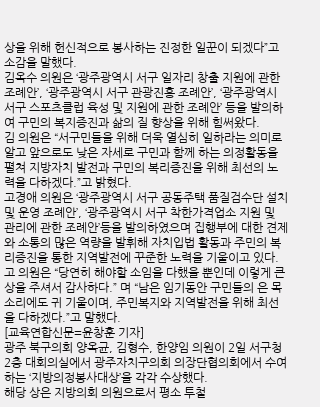상을 위해 헌신적으로 봉사하는 진정한 일꾼이 되겠다”고 소감을 말했다.
김옥수 의원은 ‘광주광역시 서구 일자리 창출 지원에 관한 조례안’, ‘광주광역시 서구 관광진흥 조례안’, ‘광주광역시 서구 스포츠클럽 육성 및 지원에 관한 조례안’ 등을 발의하여 구민의 복지증진과 삶의 질 향상을 위해 힘써왔다.
김 의원은 “서구민들을 위해 더욱 열심히 일하라는 의미로 알고 앞으로도 낮은 자세로 구민과 함께 하는 의정활동을 펼쳐 지방자치 발전과 구민의 복리증진을 위해 최선의 노력을 다하겠다.”고 밝혔다.
고경애 의원은 ‘광주광역시 서구 공동주택 품질검수단 설치 및 운영 조례안’, ‘광주광역시 서구 착한가격업소 지원 및 관리에 관한 조례안’등을 발의하였으며 집행부에 대한 견제와 소통의 많은 역량을 발휘해 자치입법 활동과 주민의 복리증진을 통한 지역발전에 꾸준한 노력을 기울이고 있다.
고 의원은 “당연히 해야할 소임을 다했을 뿐인데 이렇게 큰 상을 주셔서 감사하다.” 며 “남은 임기동안 구민들의 은 목소리에도 귀 기울이며, 주민복지와 지역발전을 위해 최선을 다하겠다.”고 말했다.
[교육연합신문=윤창훈 기자]
광주 북구의회 양옥균, 김형수, 한양임 의원이 2일 서구청 2층 대회의실에서 광주자치구의회 의장단협의회에서 수여하는 ‘지방의정봉사대상’을 각각 수상했다.
해당 상은 지방의회 의원으로서 평소 투철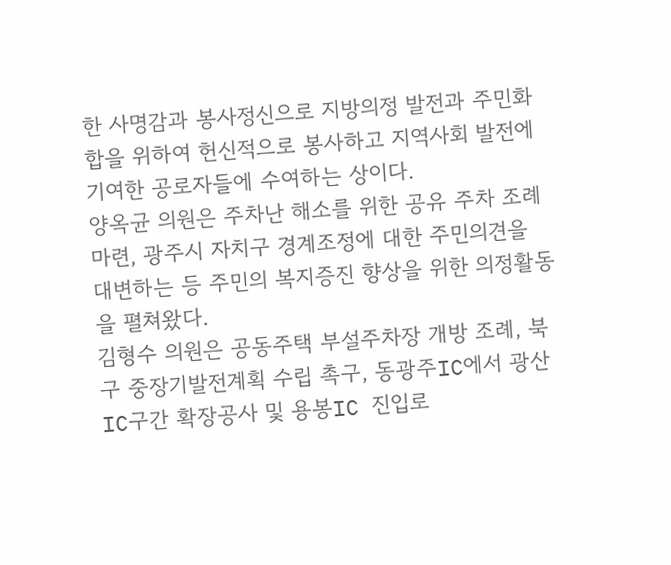한 사명감과 봉사정신으로 지방의정 발전과 주민화합을 위하여 헌신적으로 봉사하고 지역사회 발전에 기여한 공로자들에 수여하는 상이다.
양옥균 의원은 주차난 해소를 위한 공유 주차 조례 마련, 광주시 자치구 경계조정에 대한 주민의견을 대변하는 등 주민의 복지증진 향상을 위한 의정활동을 펼쳐왔다.
김형수 의원은 공동주택 부설주차장 개방 조례, 북구 중장기발전계획 수립 촉구, 동광주IC에서 광산IC구간 확장공사 및 용봉IC 진입로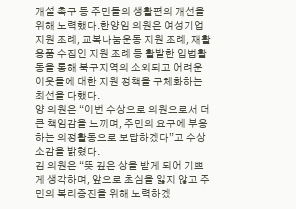개설 촉구 등 주민들의 생활편의 개선을 위해 노력했다.한양임 의원은 여성기업 지원 조례, 교복나눔운동 지원 조례, 재활용품 수집인 지원 조례 등 활발한 입법활동을 통해 북구지역의 소외되고 어려운 이웃들에 대한 지원 정책을 구체화하는 최선을 다했다.
양 의원은 “이번 수상으로 의원으로서 더 큰 책임감을 느끼며, 주민의 요구에 부응하는 의정활동으로 보답하겠다”고 수상소감을 밝혔다.
김 의원은 “뜻 깊은 상을 받게 되어 기쁘게 생각하며, 앞으로 초심을 잃지 않고 주민의 복리증진을 위해 노력하겠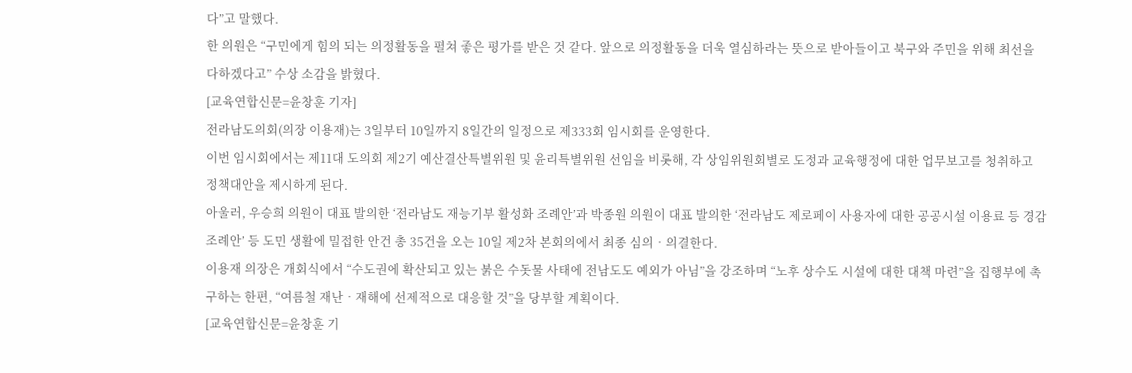다”고 말했다.
한 의원은 “구민에게 힘의 되는 의정활동을 펼쳐 좋은 평가를 받은 것 같다. 앞으로 의정활동을 더욱 열심하라는 뜻으로 받아들이고 북구와 주민을 위해 최선을 다하겠다고” 수상 소감을 밝혔다.
[교육연합신문=윤창훈 기자]
전라남도의회(의장 이용재)는 3일부터 10일까지 8일간의 일정으로 제333회 임시회를 운영한다.
이번 임시회에서는 제11대 도의회 제2기 예산결산특별위원 및 윤리특별위원 선임을 비롯해, 각 상임위원회별로 도정과 교육행정에 대한 업무보고를 청취하고 정책대안을 제시하게 된다.
아울러, 우승희 의원이 대표 발의한 ‘전라남도 재능기부 활성화 조례안’과 박종원 의원이 대표 발의한 ‘전라남도 제로페이 사용자에 대한 공공시설 이용료 등 경감 조례안’ 등 도민 생활에 밀접한 안건 총 35건을 오는 10일 제2차 본회의에서 최종 심의‧의결한다.
이용재 의장은 개회식에서 “수도권에 확산되고 있는 붉은 수돗물 사태에 전남도도 예외가 아님”을 강조하며 “노후 상수도 시설에 대한 대책 마련”을 집행부에 촉구하는 한편, “여름철 재난‧재해에 선제적으로 대응할 것”을 당부할 계획이다.
[교육연합신문=윤창훈 기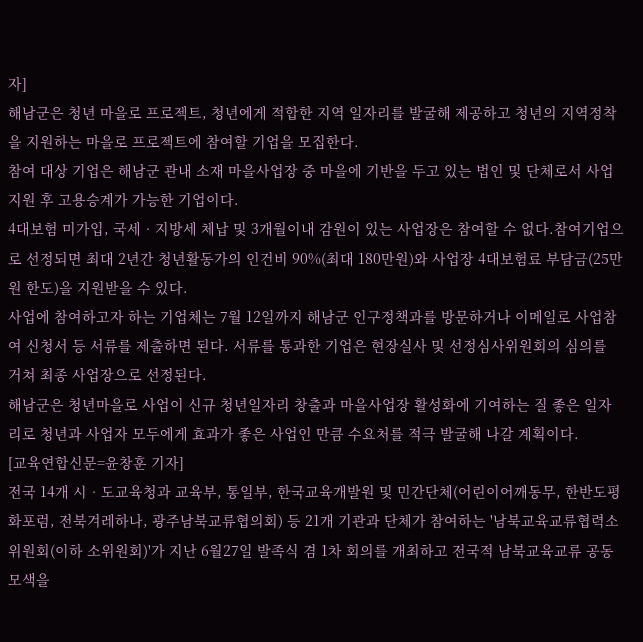자]
해남군은 청년 마을로 프로젝트, 청년에게 적합한 지역 일자리를 발굴해 제공하고 청년의 지역정착을 지원하는 마을로 프로젝트에 참여할 기업을 모집한다.
참여 대상 기업은 해남군 관내 소재 마을사업장 중 마을에 기반을 두고 있는 법인 및 단체로서 사업 지원 후 고용승계가 가능한 기업이다.
4대보험 미가입, 국세‧지방세 체납 및 3개월이내 감원이 있는 사업장은 참여할 수 없다.참여기업으로 선정되면 최대 2년간 청년활동가의 인건비 90%(최대 180만원)와 사업장 4대보험료 부담금(25만원 한도)을 지원받을 수 있다.
사업에 참여하고자 하는 기업체는 7월 12일까지 해남군 인구정책과를 방문하거나 이메일로 사업참여 신청서 등 서류를 제출하면 된다. 서류를 통과한 기업은 현장실사 및 선정심사위원회의 심의를 거쳐 최종 사업장으로 선정된다.
해남군은 청년마을로 사업이 신규 청년일자리 창출과 마을사업장 활성화에 기여하는 질 좋은 일자리로 청년과 사업자 모두에게 효과가 좋은 사업인 만큼 수요처를 적극 발굴해 나갈 계획이다.
[교육연합신문=윤창훈 기자]
전국 14개 시‧도교육청과 교육부, 통일부, 한국교육개발원 및 민간단체(어린이어깨동무, 한반도평화포럼, 전북겨레하나, 광주남북교류협의회) 등 21개 기관과 단체가 참여하는 '남북교육교류협력소위원회(이하 소위원회)'가 지난 6월27일 발족식 겸 1차 회의를 개최하고 전국적 남북교육교류 공동 모색을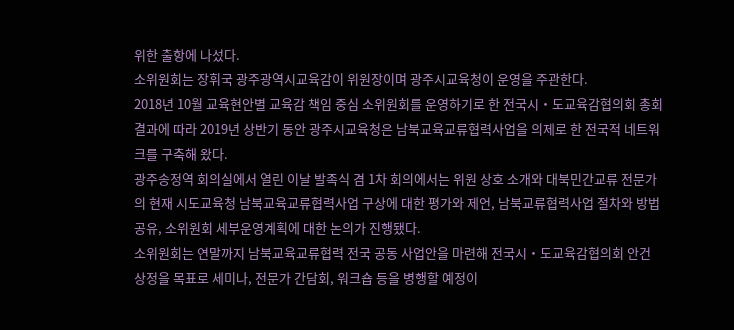위한 출항에 나섰다.
소위원회는 장휘국 광주광역시교육감이 위원장이며 광주시교육청이 운영을 주관한다.
2018년 10월 교육현안별 교육감 책임 중심 소위원회를 운영하기로 한 전국시‧도교육감협의회 총회 결과에 따라 2019년 상반기 동안 광주시교육청은 남북교육교류협력사업을 의제로 한 전국적 네트워크를 구축해 왔다.
광주송정역 회의실에서 열린 이날 발족식 겸 1차 회의에서는 위원 상호 소개와 대북민간교류 전문가의 현재 시도교육청 남북교육교류협력사업 구상에 대한 평가와 제언, 남북교류협력사업 절차와 방법 공유, 소위원회 세부운영계획에 대한 논의가 진행됐다.
소위원회는 연말까지 남북교육교류협력 전국 공동 사업안을 마련해 전국시‧도교육감협의회 안건 상정을 목표로 세미나, 전문가 간담회, 워크숍 등을 병행할 예정이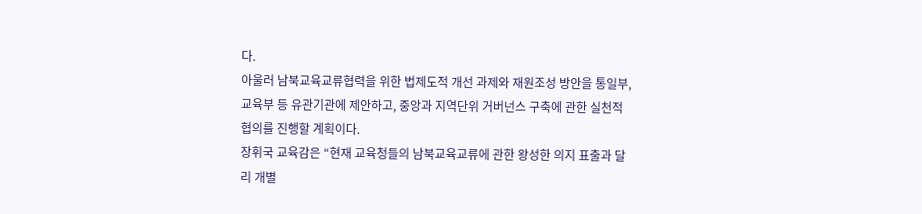다.
아울러 남북교육교류협력을 위한 법제도적 개선 과제와 재원조성 방안을 통일부, 교육부 등 유관기관에 제안하고, 중앙과 지역단위 거버넌스 구축에 관한 실천적 협의를 진행할 계획이다.
장휘국 교육감은 “현재 교육청들의 남북교육교류에 관한 왕성한 의지 표출과 달리 개별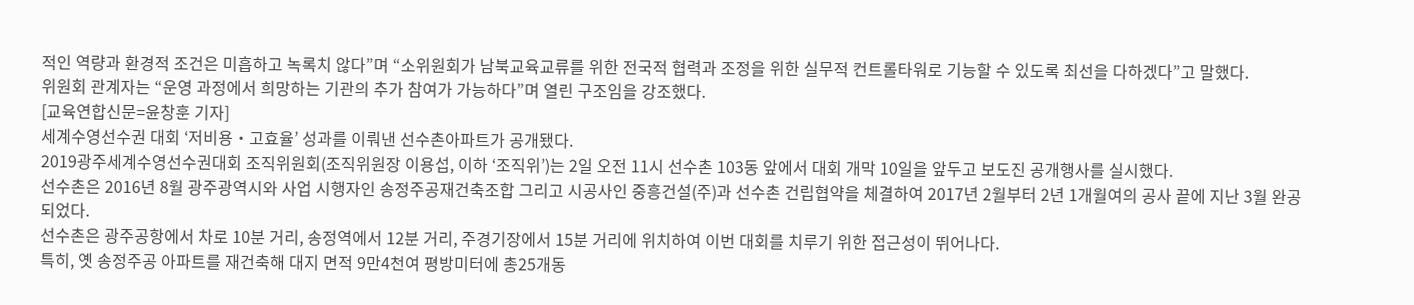적인 역량과 환경적 조건은 미흡하고 녹록치 않다”며 “소위원회가 남북교육교류를 위한 전국적 협력과 조정을 위한 실무적 컨트롤타워로 기능할 수 있도록 최선을 다하겠다”고 말했다.
위원회 관계자는 “운영 과정에서 희망하는 기관의 추가 참여가 가능하다”며 열린 구조임을 강조했다.
[교육연합신문=윤창훈 기자]
세계수영선수권 대회 ‘저비용‧고효율’ 성과를 이뤄낸 선수촌아파트가 공개됐다.
2019광주세계수영선수권대회 조직위원회(조직위원장 이용섭, 이하 ‘조직위’)는 2일 오전 11시 선수촌 103동 앞에서 대회 개막 10일을 앞두고 보도진 공개행사를 실시했다.
선수촌은 2016년 8월 광주광역시와 사업 시행자인 송정주공재건축조합 그리고 시공사인 중흥건설(주)과 선수촌 건립협약을 체결하여 2017년 2월부터 2년 1개월여의 공사 끝에 지난 3월 완공되었다.
선수촌은 광주공항에서 차로 10분 거리, 송정역에서 12분 거리, 주경기장에서 15분 거리에 위치하여 이번 대회를 치루기 위한 접근성이 뛰어나다.
특히, 옛 송정주공 아파트를 재건축해 대지 면적 9만4천여 평방미터에 총25개동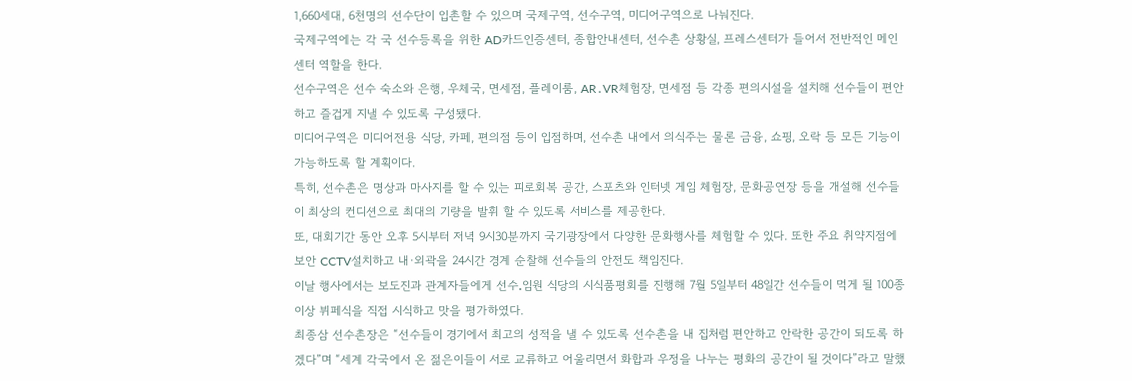1,660세대, 6천명의 선수단이 입촌할 수 있으며 국제구역, 선수구역, 미디어구역으로 나눠진다.
국제구역에는 각 국 선수등록을 위한 AD카드인증센터, 종합안내센터, 선수촌 상황실, 프레스센터가 들어서 전반적인 메인센터 역할을 한다.
선수구역은 선수 숙소와 은행, 우체국, 면세점, 플레이룸, AR․VR체험장, 면세점 등 각종 편의시설을 설치해 선수들이 편안하고 즐겁게 지낼 수 있도록 구성됐다.
미디어구역은 미디어전용 식당, 카페, 편의점 등이 입점하며, 선수촌 내에서 의식주는 물론 금융, 쇼핑, 오락 등 모든 기능이 가능하도록 할 계획이다.
특히, 선수촌은 명상과 마사지를 할 수 있는 피로회복 공간, 스포츠와 인터넷 게임 체험장, 문화공연장 등을 개설해 선수들이 최상의 컨디션으로 최대의 기량을 발휘 할 수 있도록 서비스를 제공한다.
또, 대회기간 동안 오후 5시부터 저녁 9시30분까지 국기광장에서 다양한 문화행사를 체험할 수 있다. 또한 주요 취약지점에 보안 CCTV설치하고 내·외곽을 24시간 경계 순찰해 선수들의 안전도 책임진다.
이날 행사에서는 보도진과 관계자들에게 선수․임원 식당의 시식품평회를 진행해 7월 5일부터 48일간 선수들이 먹게 될 100종 이상 뷔페식을 직접 시식하고 맛을 평가하였다.
최종삼 선수촌장은 “선수들이 경기에서 최고의 성적을 낼 수 있도록 선수촌을 내 집처럼 편안하고 안락한 공간이 되도록 하겠다”며 “세계 각국에서 온 젊은이들이 서로 교류하고 어울리면서 화합과 우정을 나누는 평화의 공간이 될 것이다”라고 말했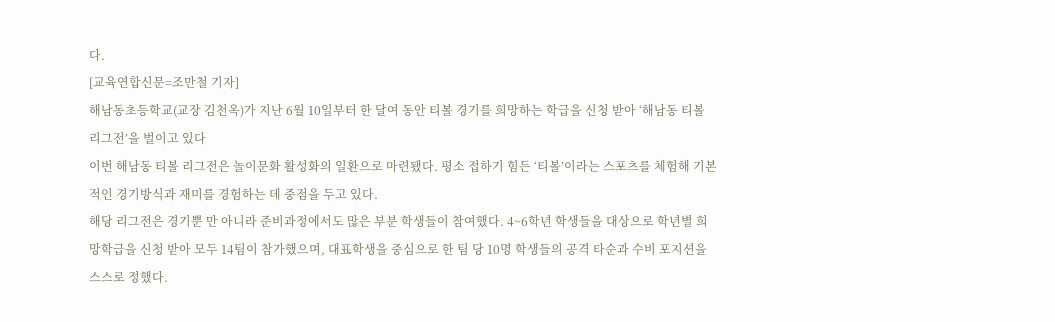다.
[교육연합신문=조만철 기자]
해남동초등학교(교장 김천옥)가 지난 6월 10일부터 한 달여 동안 티볼 경기를 희망하는 학급을 신청 받아 ‘해남동 티볼 리그전’을 벌이고 있다
이번 해남동 티볼 리그전은 놀이문화 활성화의 일환으로 마련됐다. 평소 접하기 힘든 ‘티볼’이라는 스포츠를 체험해 기본적인 경기방식과 재미를 경험하는 데 중점을 두고 있다.
해당 리그전은 경기뿐 만 아니라 준비과정에서도 많은 부분 학생들이 참여했다. 4~6학년 학생들을 대상으로 학년별 희망학급을 신청 받아 모두 14팀이 참가했으며, 대표학생을 중심으로 한 팀 당 10명 학생들의 공격 타순과 수비 포지션을 스스로 정했다.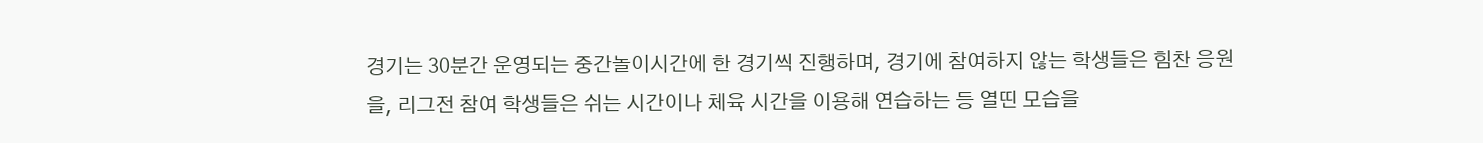경기는 30분간 운영되는 중간놀이시간에 한 경기씩 진행하며, 경기에 참여하지 않는 학생들은 힘찬 응원을, 리그전 참여 학생들은 쉬는 시간이나 체육 시간을 이용해 연습하는 등 열띤 모습을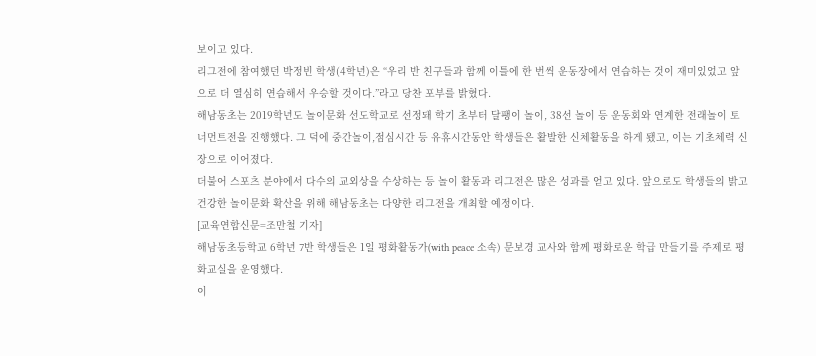보이고 있다.
리그전에 참여했던 박정빈 학생(4학년)은 “우리 반 친구들과 함께 이틀에 한 번씩 운동장에서 연습하는 것이 재미있었고 앞으로 더 열심히 연습해서 우승할 것이다.”라고 당찬 포부를 밝혔다.
해남동초는 2019학년도 놀이문화 선도학교로 선정돼 학기 초부터 달팽이 놀이, 38선 놀이 등 운동회와 연계한 전래놀이 토너먼트전을 진행했다. 그 덕에 중간놀이,점심시간 등 유휴시간동안 학생들은 활발한 신체활동을 하게 됐고, 이는 기초체력 신장으로 이어졌다.
더불어 스포츠 분야에서 다수의 교외상을 수상하는 등 놀이 활동과 리그전은 많은 성과를 얻고 있다. 앞으로도 학생들의 밝고 건강한 놀이문화 확산을 위해 해남동초는 다양한 리그전을 개최할 예정이다.
[교육연합신문=조만철 기자]
해남동초등학교 6학년 7반 학생들은 1일 평화활동가(with peace 소속) 문보경 교사와 함께 평화로운 학급 만들기를 주제로 평화교실을 운영했다.
이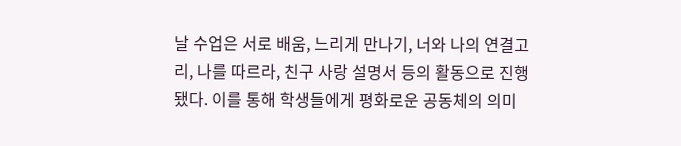날 수업은 서로 배움, 느리게 만나기, 너와 나의 연결고리, 나를 따르라, 친구 사랑 설명서 등의 활동으로 진행됐다. 이를 통해 학생들에게 평화로운 공동체의 의미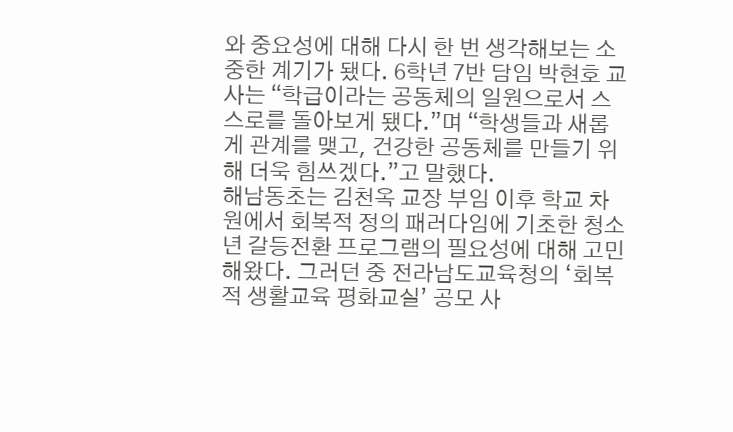와 중요성에 대해 다시 한 번 생각해보는 소중한 계기가 됐다. 6학년 7반 담임 박현호 교사는 “학급이라는 공동체의 일원으로서 스스로를 돌아보게 됐다.”며 “학생들과 새롭게 관계를 맺고, 건강한 공동체를 만들기 위해 더욱 힘쓰겠다.”고 말했다.
해남동초는 김천옥 교장 부임 이후 학교 차원에서 회복적 정의 패러다임에 기초한 청소년 갈등전환 프로그램의 필요성에 대해 고민해왔다. 그러던 중 전라남도교육청의 ‘회복적 생활교육 평화교실’ 공모 사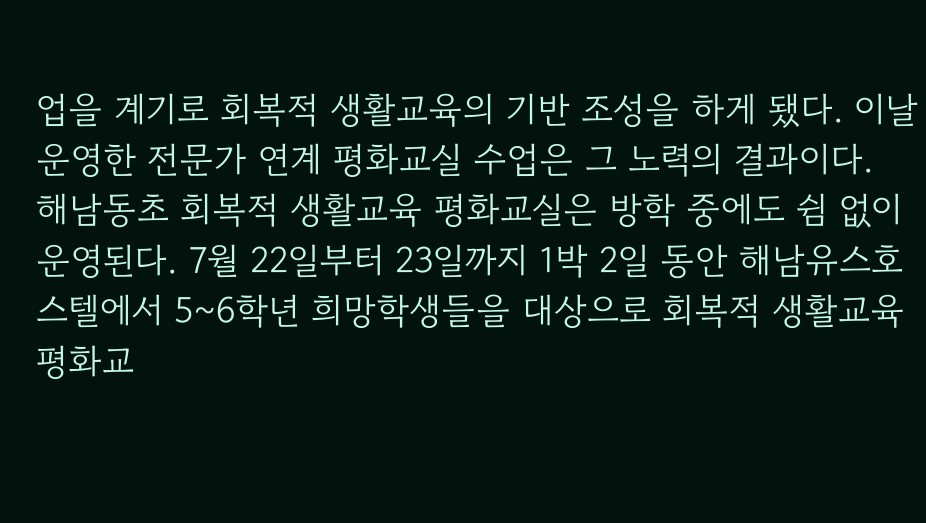업을 계기로 회복적 생활교육의 기반 조성을 하게 됐다. 이날 운영한 전문가 연계 평화교실 수업은 그 노력의 결과이다.
해남동초 회복적 생활교육 평화교실은 방학 중에도 쉼 없이 운영된다. 7월 22일부터 23일까지 1박 2일 동안 해남유스호스텔에서 5~6학년 희망학생들을 대상으로 회복적 생활교육 평화교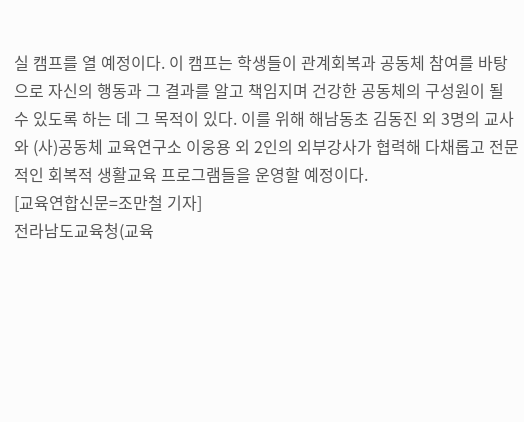실 캠프를 열 예정이다. 이 캠프는 학생들이 관계회복과 공동체 참여를 바탕으로 자신의 행동과 그 결과를 알고 책임지며 건강한 공동체의 구성원이 될 수 있도록 하는 데 그 목적이 있다. 이를 위해 해남동초 김동진 외 3명의 교사와 (사)공동체 교육연구소 이웅용 외 2인의 외부강사가 협력해 다채롭고 전문적인 회복적 생활교육 프로그램들을 운영할 예정이다.
[교육연합신문=조만철 기자]
전라남도교육청(교육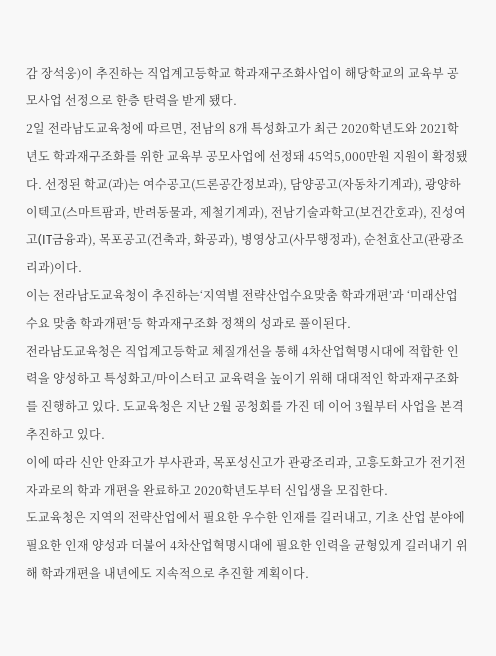감 장석웅)이 추진하는 직업계고등학교 학과재구조화사업이 해당학교의 교육부 공모사업 선정으로 한층 탄력을 받게 됐다.
2일 전라남도교육청에 따르면, 전남의 8개 특성화고가 최근 2020학년도와 2021학년도 학과재구조화를 위한 교육부 공모사업에 선정돼 45억5,000만원 지원이 확정됐다. 선정된 학교(과)는 여수공고(드론공간정보과), 담양공고(자동차기계과), 광양하이텍고(스마트팜과, 반려동물과, 제철기계과), 전남기술과학고(보건간호과), 진성여고(IT금융과), 목포공고(건축과, 화공과), 병영상고(사무행정과), 순천효산고(관광조리과)이다.
이는 전라남도교육청이 추진하는‘지역별 전략산업수요맞춤 학과개편’과 ‘미래산업수요 맞춤 학과개편’등 학과재구조화 정책의 성과로 풀이된다.
전라남도교육청은 직업계고등학교 체질개선을 통해 4차산업혁명시대에 적합한 인력을 양성하고 특성화고/마이스터고 교육력을 높이기 위해 대대적인 학과재구조화를 진행하고 있다. 도교육청은 지난 2월 공청회를 가진 데 이어 3월부터 사업을 본격 추진하고 있다.
이에 따라 신안 안좌고가 부사관과, 목포성신고가 관광조리과, 고흥도화고가 전기전자과로의 학과 개편을 완료하고 2020학년도부터 신입생을 모집한다.
도교육청은 지역의 전략산업에서 필요한 우수한 인재를 길러내고, 기초 산업 분야에 필요한 인재 양성과 더불어 4차산업혁명시대에 필요한 인력을 균형있게 길러내기 위해 학과개편을 내년에도 지속적으로 추진할 계획이다.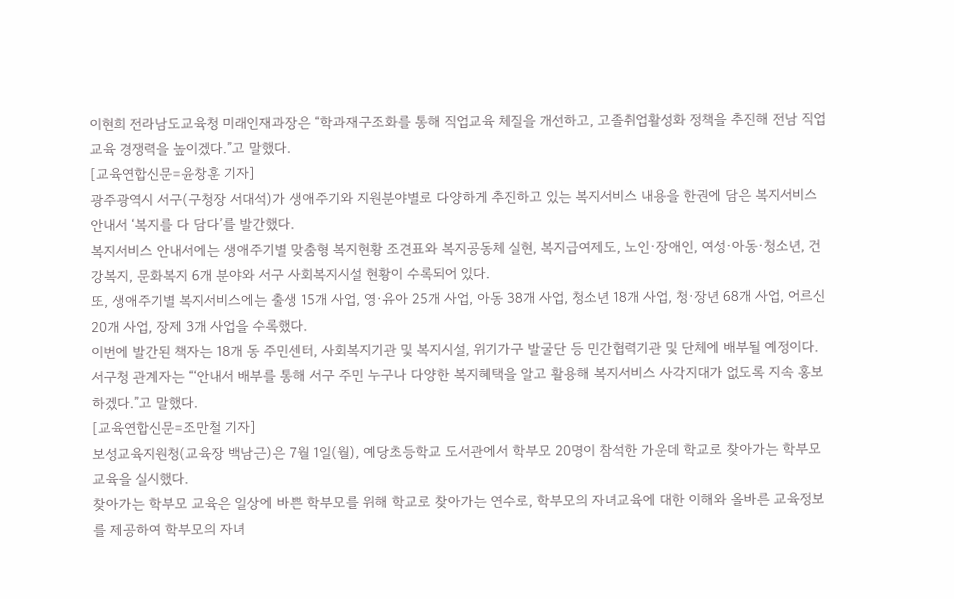이현희 전라남도교육청 미래인재과장은 “학과재구조화를 통해 직업교육 체질을 개선하고, 고졸취업활성화 정책을 추진해 전남 직업교육 경쟁력을 높이겠다.”고 말했다.
[교육연합신문=윤창훈 기자]
광주광역시 서구(구청장 서대석)가 생애주기와 지원분야별로 다양하게 추진하고 있는 복지서비스 내용을 한권에 담은 복지서비스 안내서 ‘복지를 다 담다’를 발간했다.
복지서비스 안내서에는 생애주기별 맞춤형 복지현황 조견표와 복지공동체 실현, 복지급여제도, 노인·장애인, 여성·아동·청소년, 건강복지, 문화복지 6개 분야와 서구 사회복지시설 현황이 수록되어 있다.
또, 생애주기별 복지서비스에는 출생 15개 사업, 영·유아 25개 사업, 아동 38개 사업, 청소년 18개 사업, 청·장년 68개 사업, 어르신 20개 사업, 장제 3개 사업을 수록했다.
이번에 발간된 책자는 18개 동 주민센터, 사회복지기관 및 복지시설, 위기가구 발굴단 등 민간협력기관 및 단체에 배부될 예정이다.
서구청 관계자는 “‘안내서 배부를 통해 서구 주민 누구나 다양한 복지혜택을 알고 활용해 복지서비스 사각지대가 없도록 지속 홍보하겠다.”고 말했다.
[교육연합신문=조만철 기자]
보성교육지원청(교육장 백남근)은 7월 1일(월), 예당초등학교 도서관에서 학부모 20명이 참석한 가운데 학교로 찾아가는 학부모교육을 실시했다.
찾아가는 학부모 교육은 일상에 바쁜 학부모를 위해 학교로 찾아가는 연수로, 학부모의 자녀교육에 대한 이해와 올바른 교육정보를 제공하여 학부모의 자녀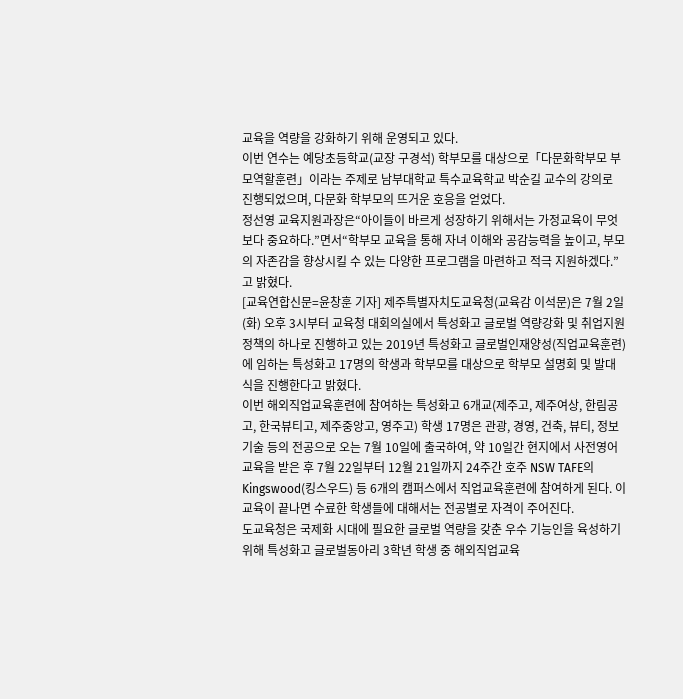교육을 역량을 강화하기 위해 운영되고 있다.
이번 연수는 예당초등학교(교장 구경석) 학부모를 대상으로「다문화학부모 부모역할훈련」이라는 주제로 남부대학교 특수교육학교 박순길 교수의 강의로 진행되었으며, 다문화 학부모의 뜨거운 호응을 얻었다.
정선영 교육지원과장은“아이들이 바르게 성장하기 위해서는 가정교육이 무엇보다 중요하다.”면서“학부모 교육을 통해 자녀 이해와 공감능력을 높이고, 부모의 자존감을 향상시킬 수 있는 다양한 프로그램을 마련하고 적극 지원하겠다.”고 밝혔다.
[교육연합신문=윤창훈 기자] 제주특별자치도교육청(교육감 이석문)은 7월 2일(화) 오후 3시부터 교육청 대회의실에서 특성화고 글로벌 역량강화 및 취업지원 정책의 하나로 진행하고 있는 2019년 특성화고 글로벌인재양성(직업교육훈련)에 임하는 특성화고 17명의 학생과 학부모를 대상으로 학부모 설명회 및 발대식을 진행한다고 밝혔다.
이번 해외직업교육훈련에 참여하는 특성화고 6개교(제주고, 제주여상, 한림공고, 한국뷰티고, 제주중앙고, 영주고) 학생 17명은 관광, 경영, 건축, 뷰티, 정보기술 등의 전공으로 오는 7월 10일에 출국하여, 약 10일간 현지에서 사전영어 교육을 받은 후 7월 22일부터 12월 21일까지 24주간 호주 NSW TAFE의 Kingswood(킹스우드) 등 6개의 캠퍼스에서 직업교육훈련에 참여하게 된다. 이 교육이 끝나면 수료한 학생들에 대해서는 전공별로 자격이 주어진다.
도교육청은 국제화 시대에 필요한 글로벌 역량을 갖춘 우수 기능인을 육성하기 위해 특성화고 글로벌동아리 3학년 학생 중 해외직업교육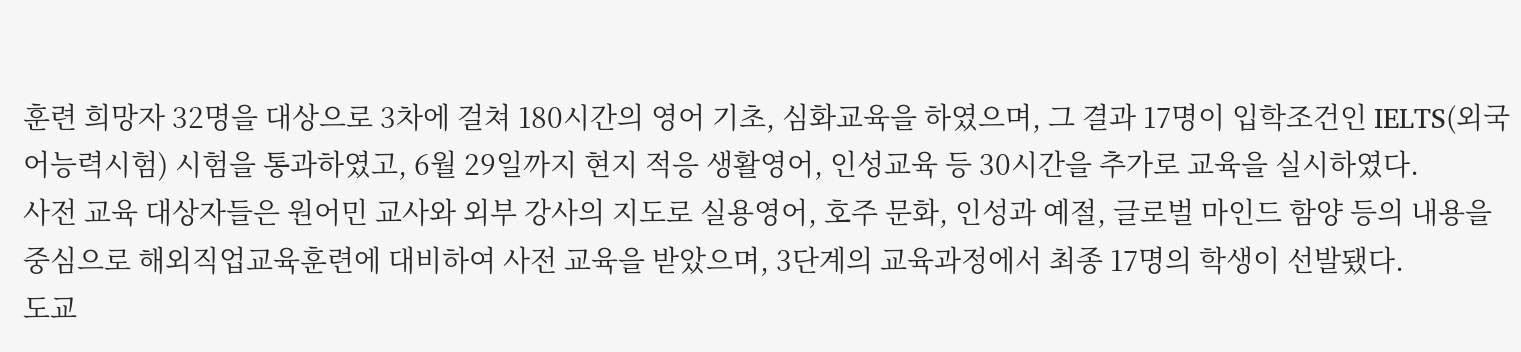훈련 희망자 32명을 대상으로 3차에 걸쳐 180시간의 영어 기초, 심화교육을 하였으며, 그 결과 17명이 입학조건인 IELTS(외국어능력시험) 시험을 통과하였고, 6월 29일까지 현지 적응 생활영어, 인성교육 등 30시간을 추가로 교육을 실시하였다.
사전 교육 대상자들은 원어민 교사와 외부 강사의 지도로 실용영어, 호주 문화, 인성과 예절, 글로벌 마인드 함양 등의 내용을 중심으로 해외직업교육훈련에 대비하여 사전 교육을 받았으며, 3단계의 교육과정에서 최종 17명의 학생이 선발됐다.
도교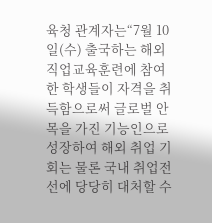육청 관계자는“7월 10일(수) 출국하는 해외직업교육훈련에 참여한 학생들이 자격을 취득함으로써 글로벌 안목을 가진 기능인으로 성장하여 해외 취업 기회는 물론 국내 취업전선에 당당히 대처할 수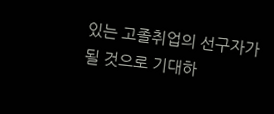있는 고졸취업의 선구자가 될 것으로 기대하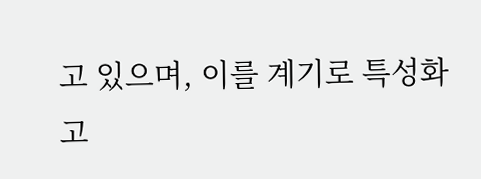고 있으며, 이를 계기로 특성화고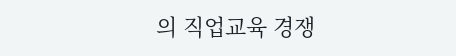의 직업교육 경쟁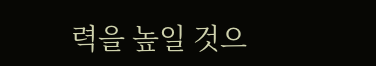력을 높일 것으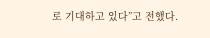로 기대하고 있다”고 전했다.